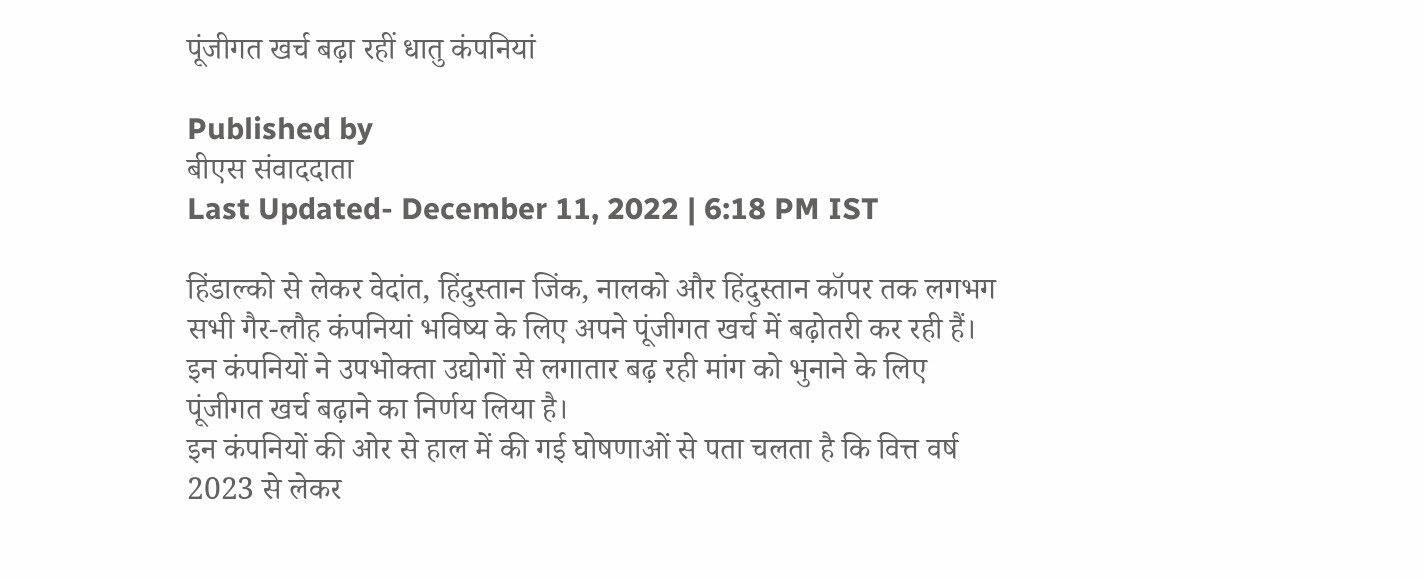पूंजीगत खर्च बढ़ा रहीं धातु कंपनियां

Published by
बीएस संवाददाता
Last Updated- December 11, 2022 | 6:18 PM IST

हिंडाल्को से लेकर वेदांत, हिंदुस्तान जिंक, नालको और हिंदुस्तान कॉपर तक लगभग सभी गैर-लौह कंपनियां भविष्य के लिए अपने पूंजीगत खर्च में बढ़ोतरी कर रही हैं। इन कंपनियों ने उपभोक्ता उद्योगों से लगातार बढ़ रही मांग को भुनाने के लिए पूंजीगत खर्च बढ़ाने का निर्णय लिया है।
इन कंपनियों की ओर से हाल में की गई घोषणाओं से पता चलता है कि वित्त वर्ष 2023 से लेकर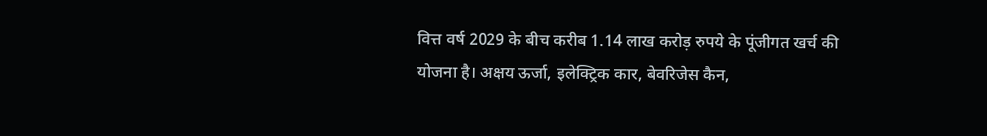वित्त वर्ष 2029 के बीच करीब 1.14 लाख करोड़ रुपये के पूंजीगत खर्च की योजना है। अक्षय ऊर्जा, इलेक्ट्रिक कार, बेवरिजेस कैन,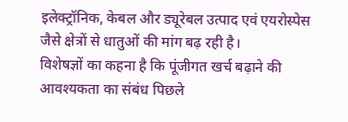इलेक्ट्रॉनिक, केबल और ड्यूरेबल उत्पाद एवं एयरोस्पेस जैसे क्षेत्रों से धातुओं की मांग बढ़ रही है।
विशेषज्ञों का कहना है कि पूंजीगत खर्च बढ़ाने की आवश्यकता का संबंध पिछले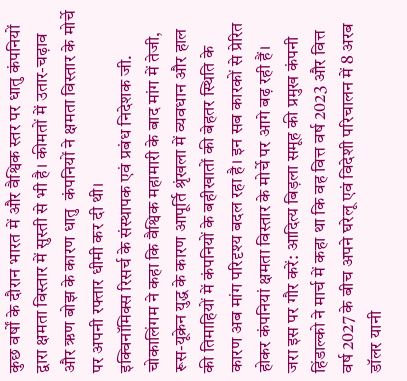कुछ वर्षों के दौरान भारत में और वैश्विक स्तर पर धातु कंपनियों द्वारा क्षमता विस्तार में सुस्ती से भी है। कीमतों में उतार-चढ़ाव और ऋण बोझ के कारण धातु  कंपनियों ने क्षमता विस्तार के मोर्चे पर अपनी रफ्तार धीमी कर दी थी।
इक्विनॉमिक्स रिसर्च के संस्थापक एवं प्रबंध निदेशक जी. चोकालिंगम ने कहा कि वैश्विक महामारी के बाद मांग में तेजी, रूस-यूक्रेन युद्ध के कारण आपूर्ति श्रृंखला में व्यवधान और हाल की तिमाहियों में कंपनियों के बहीखातों की बेहतर स्थिति के कारण अब मांग परिदृश्य बदल रहा है। इन सब कारकों से प्रेरित होकर कंपनियां क्षमता विस्तार के मोर्चे पर आगे बढ़ रही हैं।
जरा इस पर गौर करें: आदित्य बिड़ला समूह की प्रमुख कंपनी हिंडाल्को ने मार्च में कहा था कि वह वित्त वर्ष 2023 और वित्त वर्ष 2027 के बीच अपने घरेलू एवं विदेशी परिचालन में 8 अरब डॉलर यानी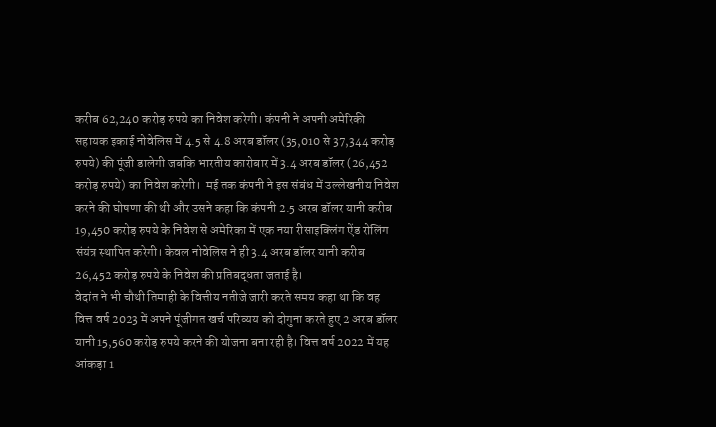करीब 62,240 करोड़ रुपये का निवेश करेगी। कंपनी ने अपनी अमेरिकी सहायक इकाई नोवेलिस में 4.5 से 4.8 अरब डॉलर (35,010 से 37,344 करोड़ रुपये) की पूंजी डालेगी जबकि भारतीय कारोबार में 3.4 अरब डॉलर (26,452 करोड़ रुपये) का निवेश करेगी।  मई तक कंपनी ने इस संबंध में उल्लेखनीय निवेश करने की घोषणा की थी और उसने कहा कि कंपनी 2.5 अरब डॉलर यानी करीब 19,450 करोड़ रुपये के निवेश से अमेरिका में एक नया रीसाइक्लिंग ऐंड रोलिंग संयंत्र स्थापित करेगी। केवल नोवेलिस ने ही 3.4 अरब डॉलर यानी करीब 26,452 करोड़ रुपये के निवेश की प्रतिबद्धता जताई है।
वेदांत ने भी चौथी तिमाही के वित्तीय नतीजे जारी करते समय कहा था कि वह वित्त वर्ष 2023 में अपने पूंजीगत खर्च परिव्यय को दोगुना करते हुए 2 अरब डॉलर यानी 15,560 करोड़ रुपये करने की योजना बना रही है। वित्त वर्ष 2022 में यह आंकड़ा 1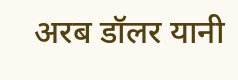अरब डॉलर यानी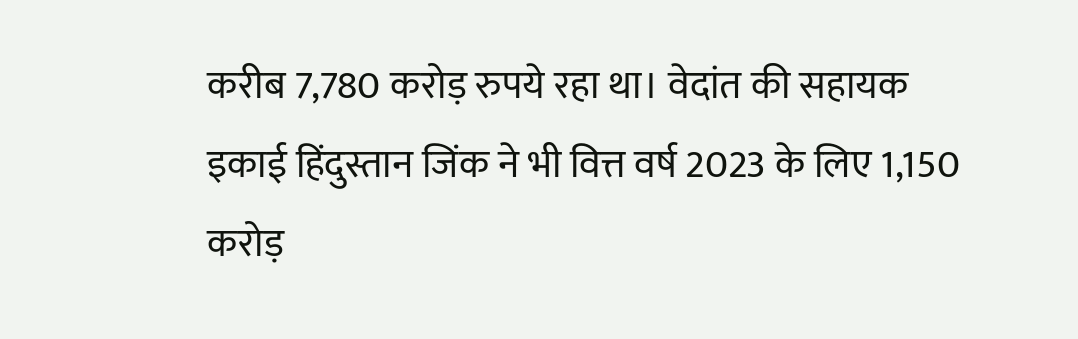करीब 7,780 करोड़ रुपये रहा था। वेदांत की सहायक इकाई हिंदुस्तान जिंक ने भी वित्त वर्ष 2023 के लिए 1,150 करोड़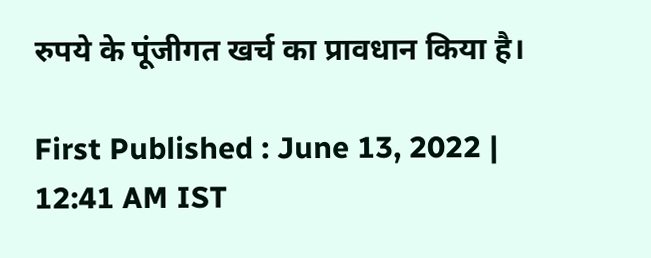रुपये के पूंजीगत खर्च का प्रावधान किया है।

First Published : June 13, 2022 | 12:41 AM IST